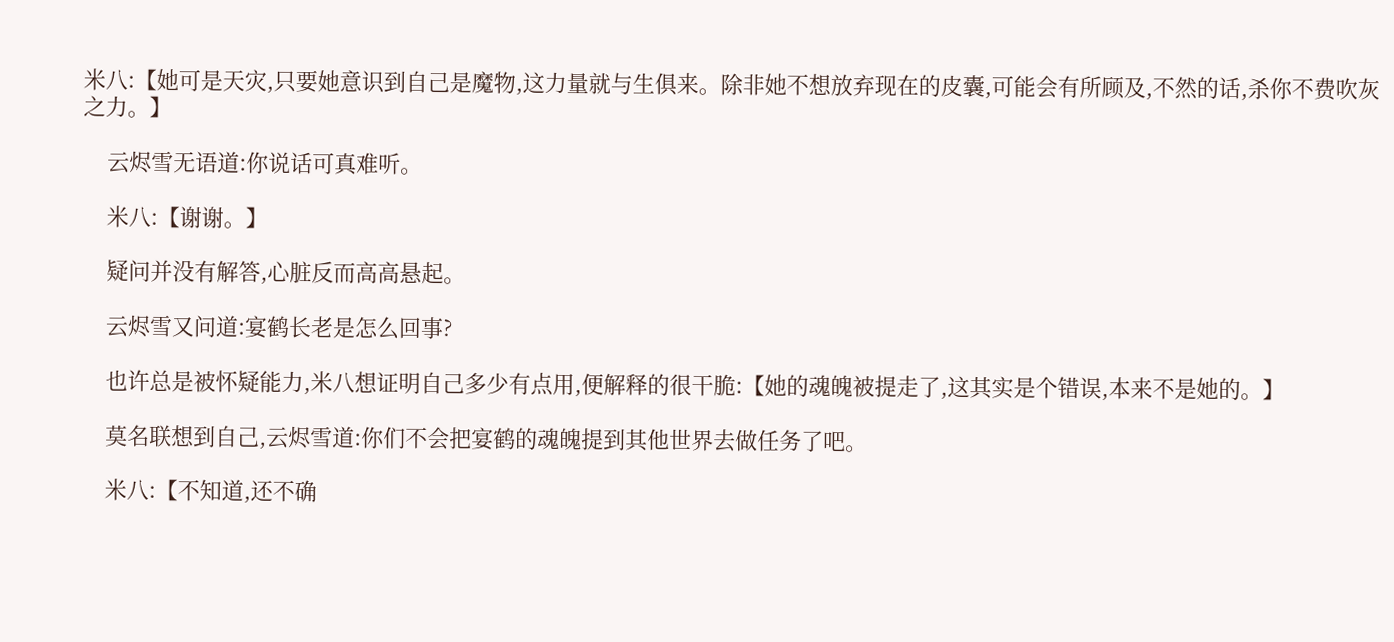米八:【她可是天灾,只要她意识到自己是魔物,这力量就与生俱来。除非她不想放弃现在的皮囊,可能会有所顾及,不然的话,杀你不费吹灰之力。】

    云烬雪无语道:你说话可真难听。

    米八:【谢谢。】

    疑问并没有解答,心脏反而高高悬起。

    云烬雪又问道:宴鹤长老是怎么回事?

    也许总是被怀疑能力,米八想证明自己多少有点用,便解释的很干脆:【她的魂魄被提走了,这其实是个错误,本来不是她的。】

    莫名联想到自己,云烬雪道:你们不会把宴鹤的魂魄提到其他世界去做任务了吧。

    米八:【不知道,还不确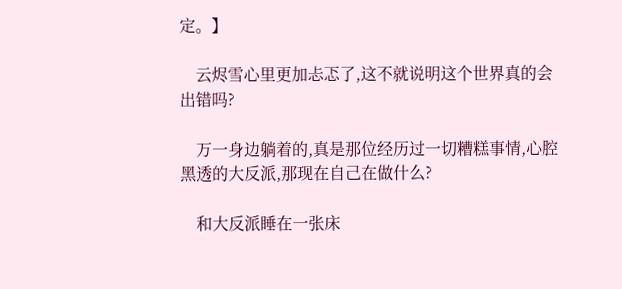定。】

    云烬雪心里更加忐忑了,这不就说明这个世界真的会出错吗?

    万一身边躺着的,真是那位经历过一切糟糕事情,心腔黑透的大反派,那现在自己在做什么?

    和大反派睡在一张床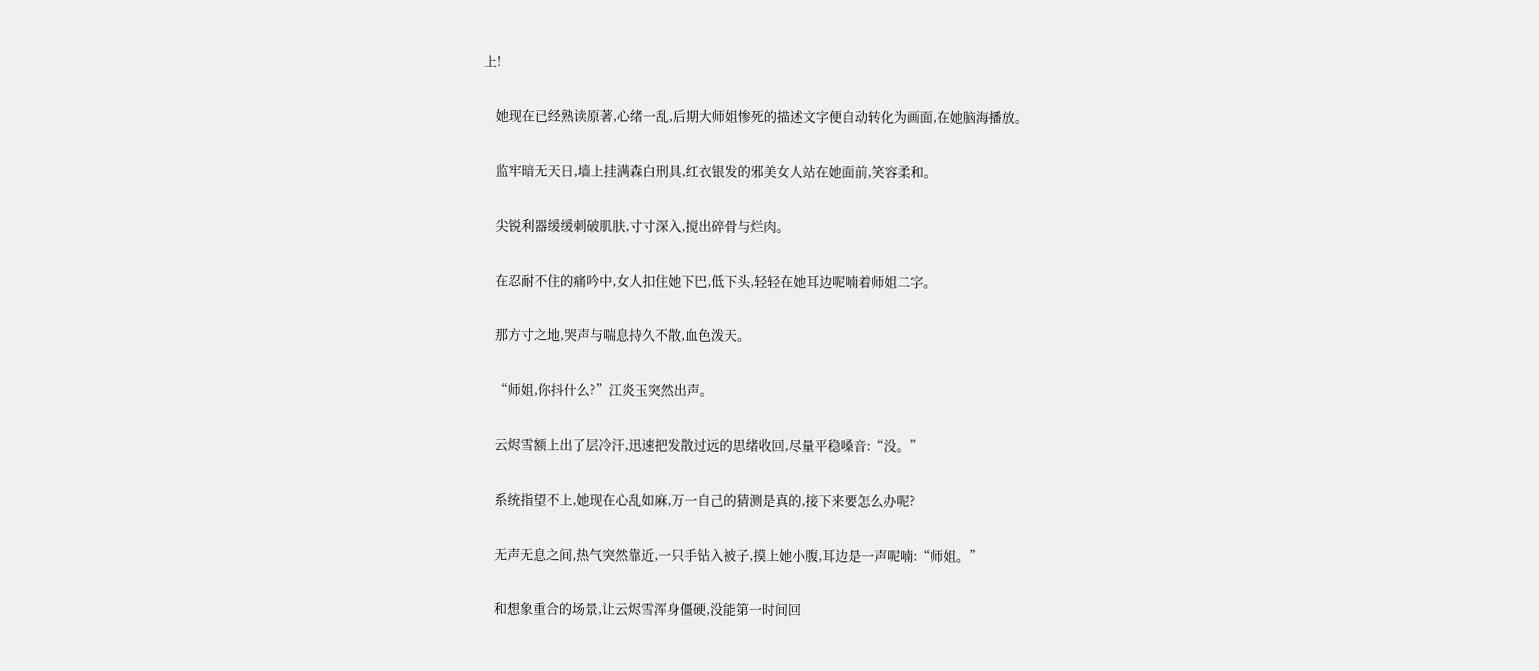上!

    她现在已经熟读原著,心绪一乱,后期大师姐惨死的描述文字便自动转化为画面,在她脑海播放。

    监牢暗无天日,墙上挂满森白刑具,红衣银发的邪美女人站在她面前,笑容柔和。

    尖锐利器缓缓刺破肌肤,寸寸深入,搅出碎骨与烂肉。

    在忍耐不住的痛吟中,女人扣住她下巴,低下头,轻轻在她耳边呢喃着师姐二字。

    那方寸之地,哭声与喘息持久不散,血色泼天。

    “师姐,你抖什么?”江炎玉突然出声。

    云烬雪额上出了层冷汗,迅速把发散过远的思绪收回,尽量平稳嗓音:“没。”

    系统指望不上,她现在心乱如麻,万一自己的猜测是真的,接下来要怎么办呢?

    无声无息之间,热气突然靠近,一只手钻入被子,摸上她小腹,耳边是一声呢喃:“师姐。”

    和想象重合的场景,让云烬雪浑身僵硬,没能第一时间回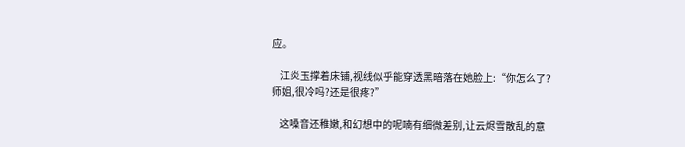应。

    江炎玉撑着床铺,视线似乎能穿透黑暗落在她脸上:“你怎么了?师姐,很冷吗?还是很疼?”

    这嗓音还稚嫩,和幻想中的呢喃有细微差别,让云烬雪散乱的意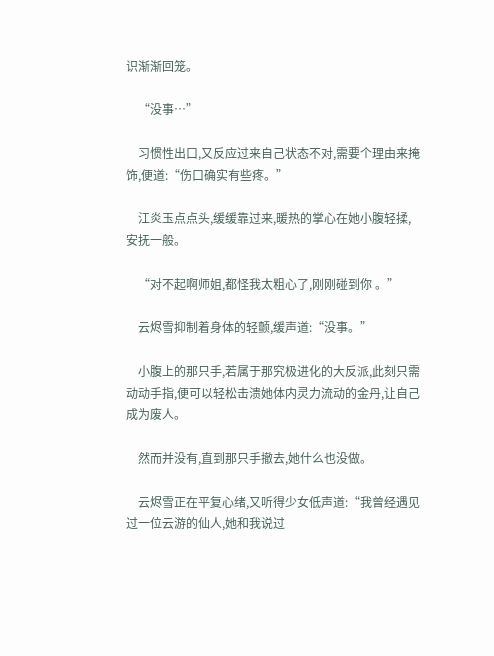识渐渐回笼。

    “没事…”

    习惯性出口,又反应过来自己状态不对,需要个理由来掩饰,便道:“伤口确实有些疼。”

    江炎玉点点头,缓缓靠过来,暖热的掌心在她小腹轻揉,安抚一般。

    “对不起啊师姐,都怪我太粗心了,刚刚碰到你 。”

    云烬雪抑制着身体的轻颤,缓声道:“没事。”

    小腹上的那只手,若属于那究极进化的大反派,此刻只需动动手指,便可以轻松击溃她体内灵力流动的金丹,让自己成为废人。

    然而并没有,直到那只手撤去,她什么也没做。

    云烬雪正在平复心绪,又听得少女低声道:“我曾经遇见过一位云游的仙人,她和我说过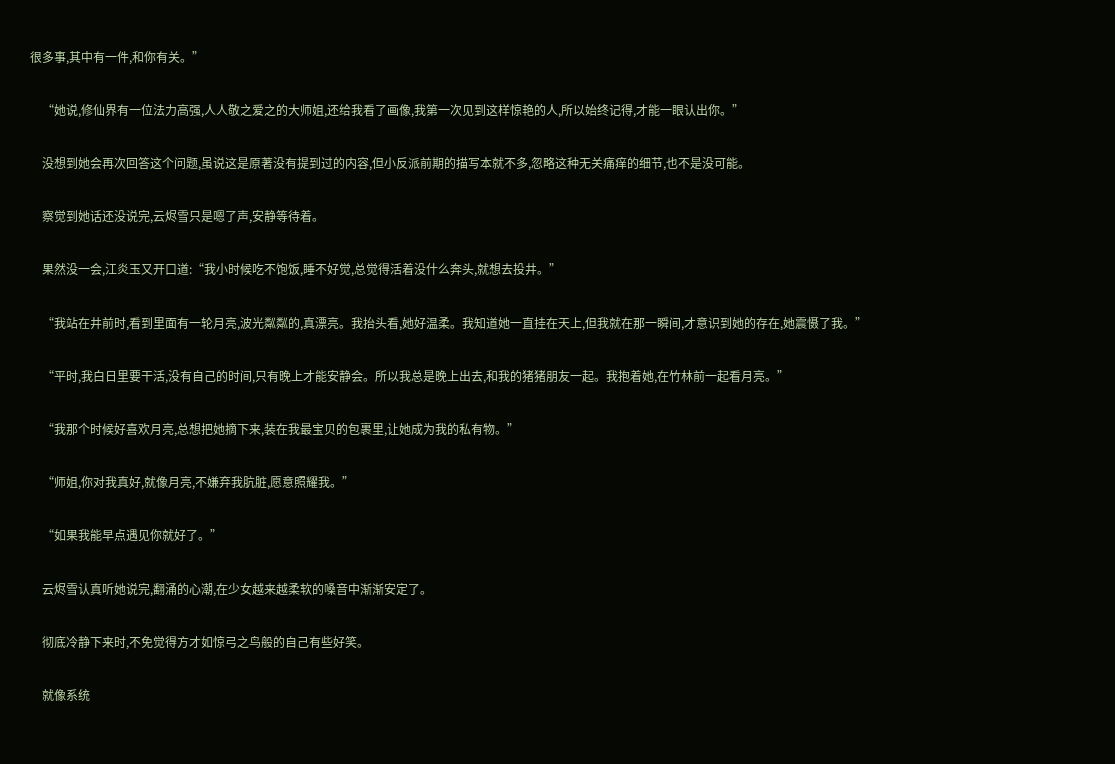很多事,其中有一件,和你有关。”

    “她说,修仙界有一位法力高强,人人敬之爱之的大师姐,还给我看了画像,我第一次见到这样惊艳的人,所以始终记得,才能一眼认出你。”

    没想到她会再次回答这个问题,虽说这是原著没有提到过的内容,但小反派前期的描写本就不多,忽略这种无关痛痒的细节,也不是没可能。

    察觉到她话还没说完,云烬雪只是嗯了声,安静等待着。

    果然没一会,江炎玉又开口道:“我小时候吃不饱饭,睡不好觉,总觉得活着没什么奔头,就想去投井。”

    “我站在井前时,看到里面有一轮月亮,波光粼粼的,真漂亮。我抬头看,她好温柔。我知道她一直挂在天上,但我就在那一瞬间,才意识到她的存在,她震慑了我。”

    “平时,我白日里要干活,没有自己的时间,只有晚上才能安静会。所以我总是晚上出去,和我的猪猪朋友一起。我抱着她,在竹林前一起看月亮。”

    “我那个时候好喜欢月亮,总想把她摘下来,装在我最宝贝的包裹里,让她成为我的私有物。”

    “师姐,你对我真好,就像月亮,不嫌弃我肮脏,愿意照耀我。”

    “如果我能早点遇见你就好了。”

    云烬雪认真听她说完,翻涌的心潮,在少女越来越柔软的嗓音中渐渐安定了。

    彻底冷静下来时,不免觉得方才如惊弓之鸟般的自己有些好笑。

    就像系统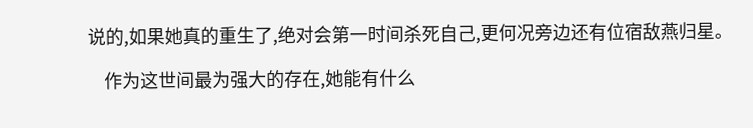说的,如果她真的重生了,绝对会第一时间杀死自己,更何况旁边还有位宿敌燕归星。

    作为这世间最为强大的存在,她能有什么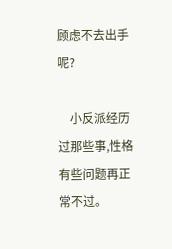顾虑不去出手呢?

    小反派经历过那些事,性格有些问题再正常不过。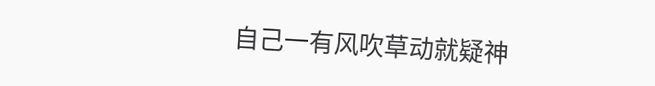自己一有风吹草动就疑神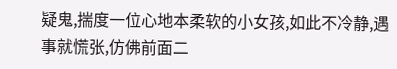疑鬼,揣度一位心地本柔软的小女孩,如此不冷静,遇事就慌张,仿佛前面二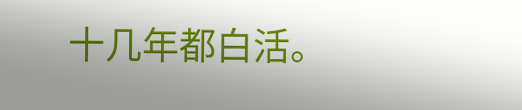十几年都白活。